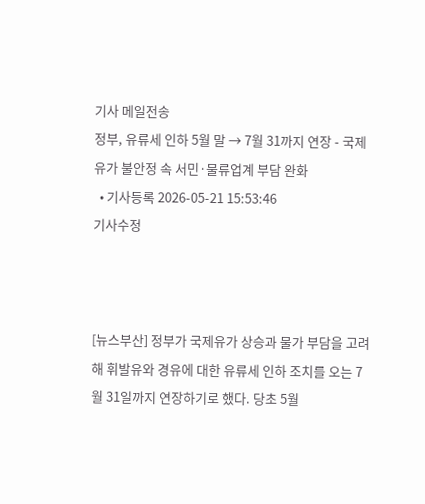기사 메일전송
정부, 유류세 인하 5월 말 → 7월 31까지 연장 - 국제유가 불안정 속 서민·물류업계 부담 완화
  • 기사등록 2026-05-21 15:53:46
기사수정



[뉴스부산] 정부가 국제유가 상승과 물가 부담을 고려해 휘발유와 경유에 대한 유류세 인하 조치를 오는 7월 31일까지 연장하기로 했다. 당초 5월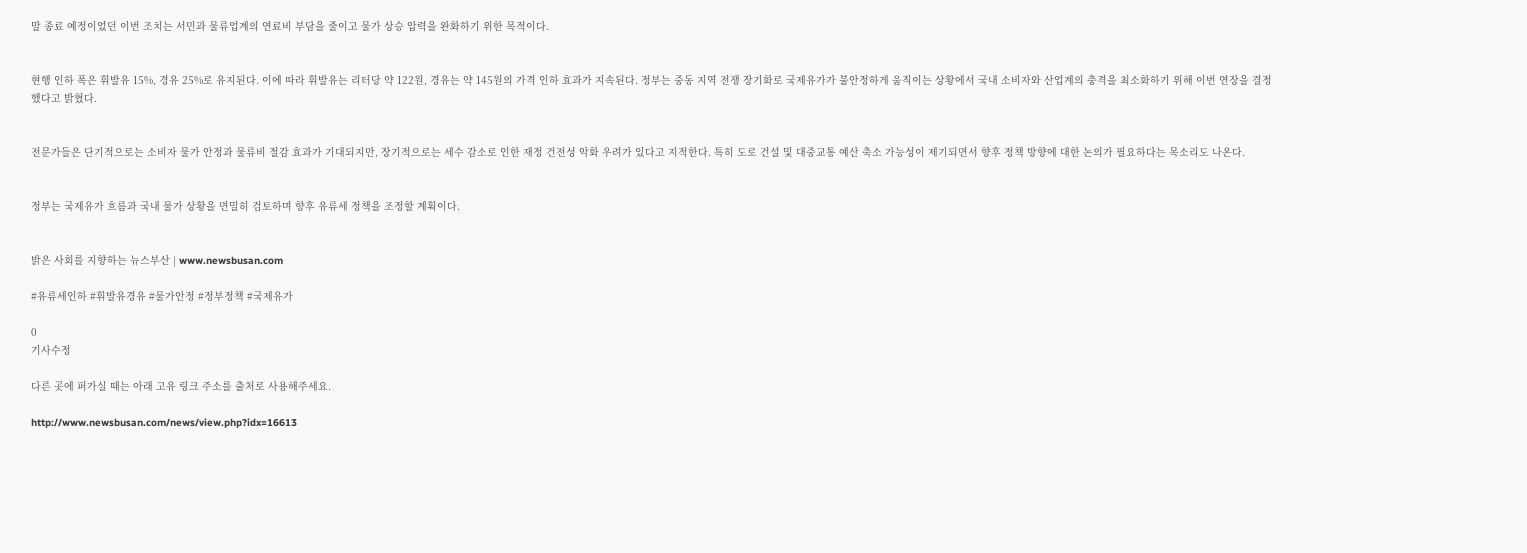말 종료 예정이었던 이번 조치는 서민과 물류업계의 연료비 부담을 줄이고 물가 상승 압력을 완화하기 위한 목적이다.


현행 인하 폭은 휘발유 15%, 경유 25%로 유지된다. 이에 따라 휘발유는 리터당 약 122원, 경유는 약 145원의 가격 인하 효과가 지속된다. 정부는 중동 지역 전쟁 장기화로 국제유가가 불안정하게 움직이는 상황에서 국내 소비자와 산업계의 충격을 최소화하기 위해 이번 연장을 결정했다고 밝혔다.


전문가들은 단기적으로는 소비자 물가 안정과 물류비 절감 효과가 기대되지만, 장기적으로는 세수 감소로 인한 재정 건전성 악화 우려가 있다고 지적한다. 특히 도로 건설 및 대중교통 예산 축소 가능성이 제기되면서 향후 정책 방향에 대한 논의가 필요하다는 목소리도 나온다.


정부는 국제유가 흐름과 국내 물가 상황을 면밀히 검토하며 향후 유류세 정책을 조정할 계획이다.


밝은 사회를 지향하는 뉴스부산 | www.newsbusan.com

#유류세인하 #휘발유경유 #물가안정 #정부정책 #국제유가

0
기사수정

다른 곳에 퍼가실 때는 아래 고유 링크 주소를 출처로 사용해주세요.

http://www.newsbusan.com/news/view.php?idx=16613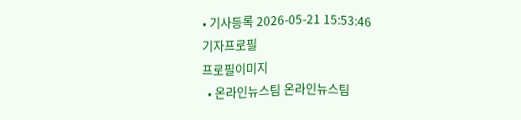• 기사등록 2026-05-21 15:53:46
기자프로필
프로필이미지
  • 온라인뉴스팀 온라인뉴스팀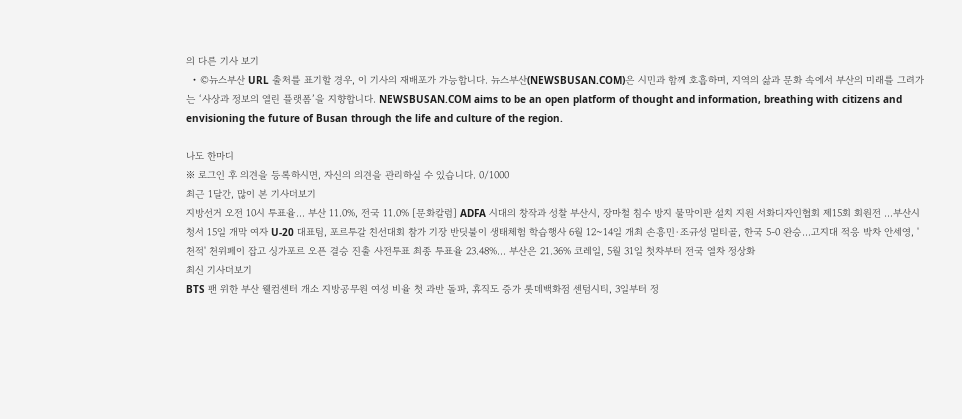의 다른 기사 보기
  • ©뉴스부산 URL 출처를 표기할 경우, 이 기사의 재배포가 가능합니다. 뉴스부산(NEWSBUSAN.COM)은 시민과 함께 호흡하며, 지역의 삶과 문화 속에서 부산의 미래를 그려가는 ‘사상과 정보의 열린 플랫폼’을 지향합니다. NEWSBUSAN.COM aims to be an open platform of thought and information, breathing with citizens and envisioning the future of Busan through the life and culture of the region.

나도 한마디
※ 로그인 후 의견을 등록하시면, 자신의 의견을 관리하실 수 있습니다. 0/1000
최근 1달간, 많이 본 기사더보기
지방선거 오전 10시 투표율... 부산 11.0%, 전국 11.0% [문화칼럼] ADFA 시대의 창작과 성찰 부산시, 장마철 침수 방지 물막이판 설치 지원 서화디자인협회 제15회 회원전 …부산시청서 15일 개막 여자 U-20 대표팀, 포르투갈 친선대회 참가 기장 반딧불이 생태체험 학습행사 6월 12~14일 개최 손흥민·조규성 멀티골, 한국 5-0 완승…고지대 적응 박차 안세영, '천적' 천위페이 잡고 싱가포르 오픈 결승 진출 사전투표 최종 투표율 23.48%... 부산은 21.36% 코레일, 5월 31일 첫차부터 전국 열차 정상화
최신 기사더보기
BTS 팬 위한 부산 웰컴센터 개소 지방공무원 여성 비율 첫 과반 돌파, 휴직도 증가 롯데백화점 센텀시티, 3일부터 정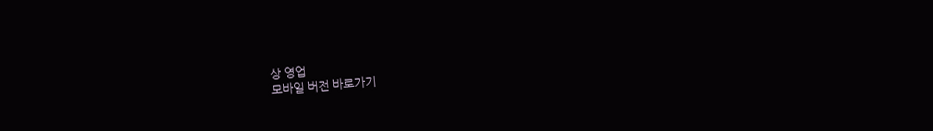상 영업
모바일 버전 바로가기